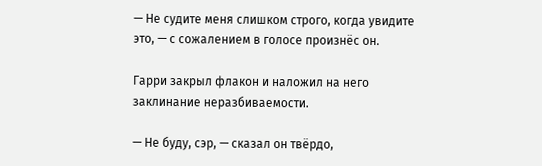— Не судите меня слишком строго, когда увидите это, — с сожалением в голосе произнёс он.

Гарри закрыл флакон и наложил на него заклинание неразбиваемости.

— Не буду, сэр, — сказал он твёрдо,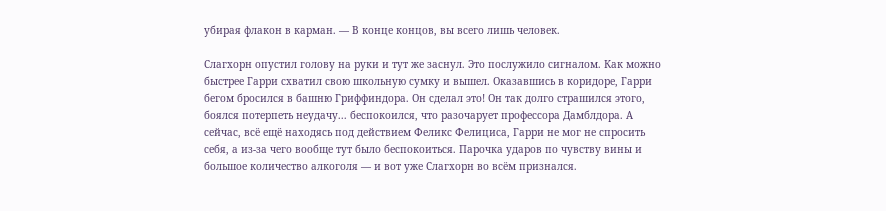убирая флакон в карман. — В конце концов, вы всего лишь человек.

Слагхорн опустил голову на руки и тут же заснул. Это послужило сигналом. Как можно быстрее Гарри схватил свою школьную сумку и вышел. Оказавшись в коридоре, Гарри бегом бросился в башню Гриффиндора. Он сделал это! Он так долго страшился этого, боялся потерпеть неудачу... беспокоился, что разочарует профессора Дамблдора. А сейчас, всё ещё находясь под действием Феликс Фелициса, Гарри не мог не спросить себя, а из-за чего вообще тут было беспокоиться. Парочка ударов по чувству вины и большое количество алкоголя — и вот уже Слагхорн во всём признался.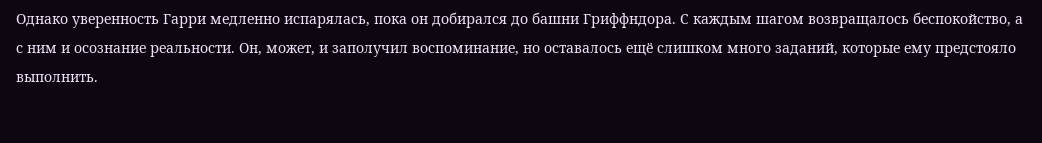Однако уверенность Гарри медленно испарялась, пока он добирался до башни Гриффндора. С каждым шагом возвращалось беспокойство, а с ним и осознание реальности. Он, может, и заполучил воспоминание, но оставалось ещё слишком много заданий, которые ему предстояло выполнить.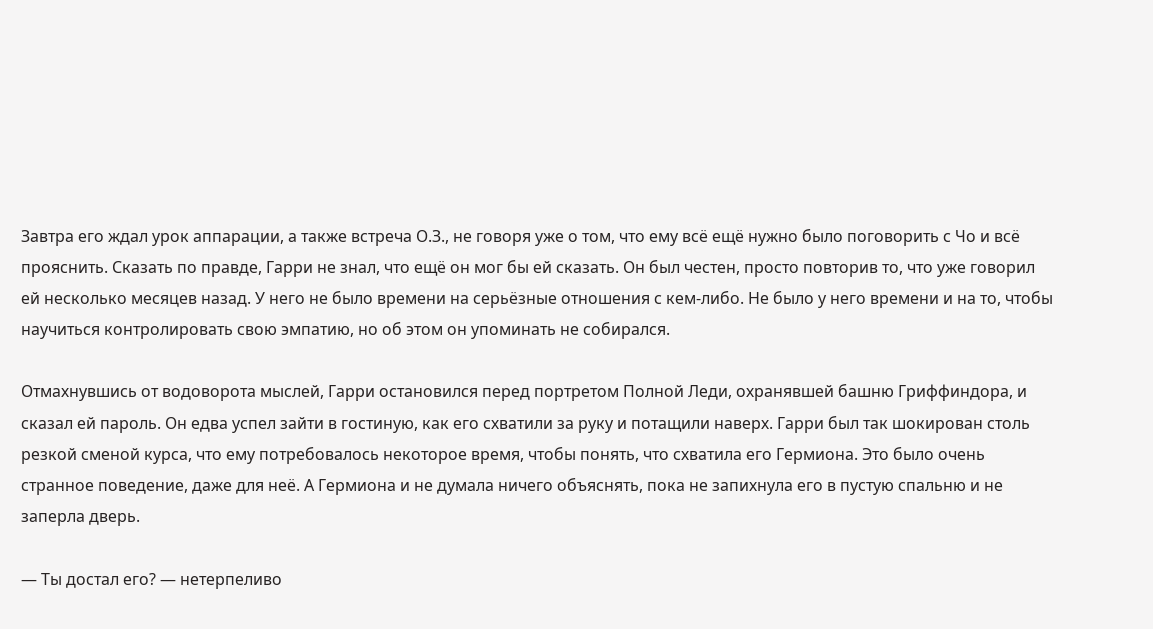Завтра его ждал урок аппарации, а также встреча О.З., не говоря уже о том, что ему всё ещё нужно было поговорить с Чо и всё прояснить. Сказать по правде, Гарри не знал, что ещё он мог бы ей сказать. Он был честен, просто повторив то, что уже говорил ей несколько месяцев назад. У него не было времени на серьёзные отношения с кем-либо. Не было у него времени и на то, чтобы научиться контролировать свою эмпатию, но об этом он упоминать не собирался.

Отмахнувшись от водоворота мыслей, Гарри остановился перед портретом Полной Леди, охранявшей башню Гриффиндора, и сказал ей пароль. Он едва успел зайти в гостиную, как его схватили за руку и потащили наверх. Гарри был так шокирован столь резкой сменой курса, что ему потребовалось некоторое время, чтобы понять, что схватила его Гермиона. Это было очень странное поведение, даже для неё. А Гермиона и не думала ничего объяснять, пока не запихнула его в пустую спальню и не заперла дверь.

— Ты достал его? — нетерпеливо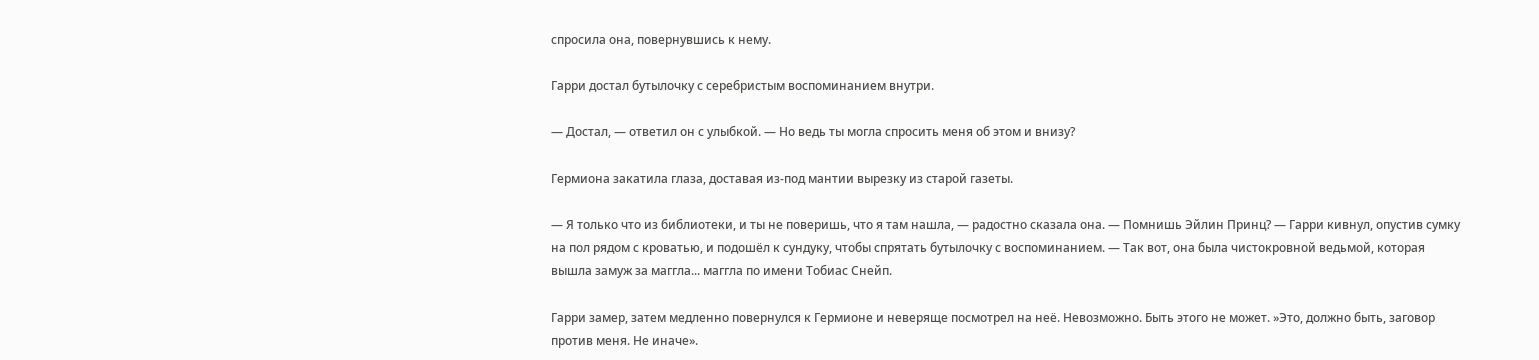спросила она, повернувшись к нему.

Гарри достал бутылочку с серебристым воспоминанием внутри.

— Достал, — ответил он с улыбкой. — Но ведь ты могла спросить меня об этом и внизу?

Гермиона закатила глаза, доставая из-под мантии вырезку из старой газеты.

— Я только что из библиотеки, и ты не поверишь, что я там нашла, — радостно сказала она. — Помнишь Эйлин Принц? — Гарри кивнул, опустив сумку на пол рядом с кроватью, и подошёл к сундуку, чтобы спрятать бутылочку с воспоминанием. — Так вот, она была чистокровной ведьмой, которая вышла замуж за маггла... маггла по имени Тобиас Снейп.

Гарри замер, затем медленно повернулся к Гермионе и неверяще посмотрел на неё. Невозможно. Быть этого не может. »Это, должно быть, заговор против меня. Не иначе».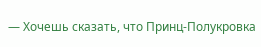— Хочешь сказать, что Принц-Полукровка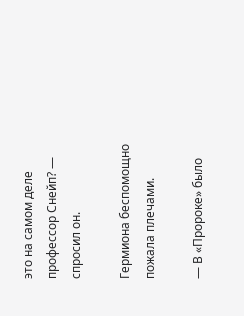это на самом деле профессор Снейп? — спросил он.

Гермиона беспомощно пожала плечами.

— В «Пророке» было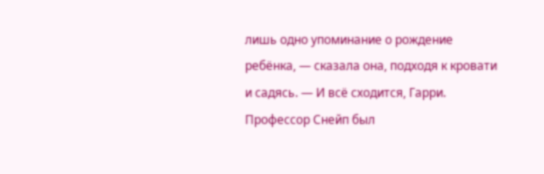лишь одно упоминание о рождение ребёнка, — сказала она, подходя к кровати и садясь. — И всё сходится, Гарри. Профессор Снейп был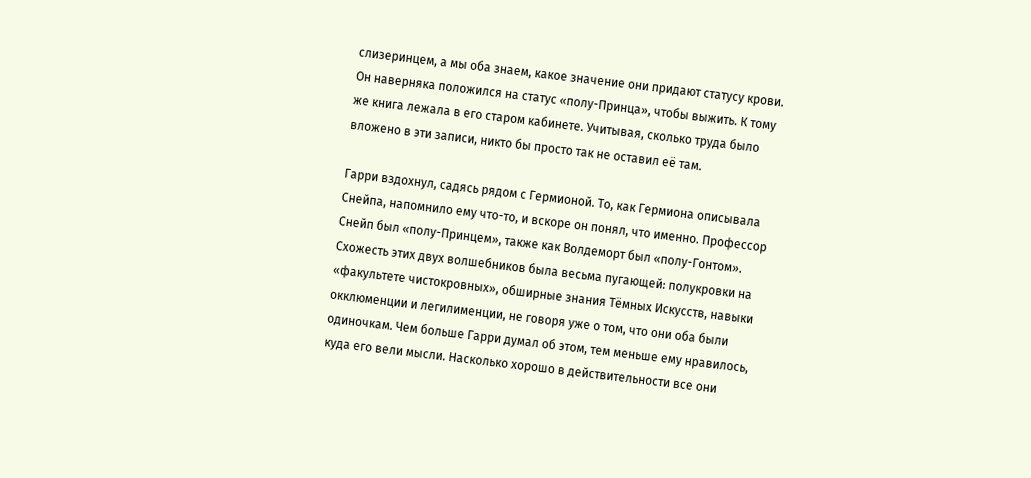слизеринцем, а мы оба знаем, какое значение они придают статусу крови. Он наверняка положился на статус «полу-Принца», чтобы выжить. К тому же книга лежала в его старом кабинете. Учитывая, сколько труда было вложено в эти записи, никто бы просто так не оставил её там.

Гарри вздохнул, садясь рядом с Гермионой. То, как Гермиона описывала Снейпа, напомнило ему что-то, и вскоре он понял, что именно. Профессор Снейп был «полу-Принцем», также как Волдеморт был «полу-Гонтом». Схожесть этих двух волшебников была весьма пугающей: полукровки на «факультете чистокровных», обширные знания Тёмных Искусств, навыки окклюменции и легилименции, не говоря уже о том, что они оба были одиночкам. Чем больше Гарри думал об этом, тем меньше ему нравилось, куда его вели мысли. Насколько хорошо в действительности все они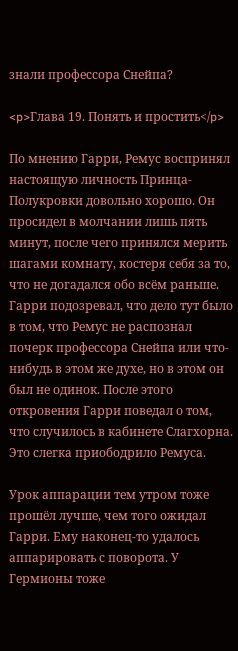знали профессора Снейпа?

<p>Глава 19. Понять и простить</p>

По мнению Гарри, Ремус воспринял настоящую личность Принца-Полукровки довольно хорошо. Он просидел в молчании лишь пять минут, после чего принялся мерить шагами комнату, костеря себя за то, что не догадался обо всём раньше. Гарри подозревал, что дело тут было в том, что Ремус не распознал почерк профессора Снейпа или что-нибудь в этом же духе, но в этом он был не одинок. После этого откровения Гарри поведал о том, что случилось в кабинете Слагхорна. Это слегка приободрило Ремуса.

Урок аппарации тем утром тоже прошёл лучше, чем того ожидал Гарри. Ему наконец-то удалось аппарировать с поворота. У Гермионы тоже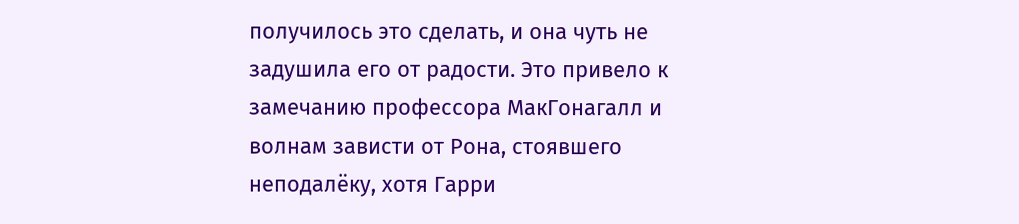получилось это сделать, и она чуть не задушила его от радости. Это привело к замечанию профессора МакГонагалл и волнам зависти от Рона, стоявшего неподалёку, хотя Гарри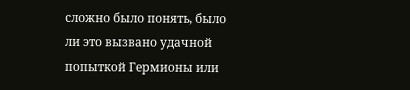сложно было понять, было ли это вызвано удачной попыткой Гермионы или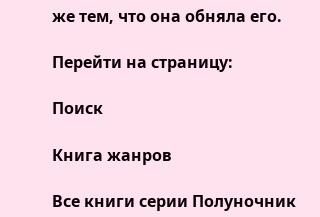же тем, что она обняла его.

Перейти на страницу:

Поиск

Книга жанров

Все книги серии Полуночник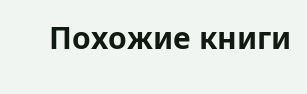Похожие книги